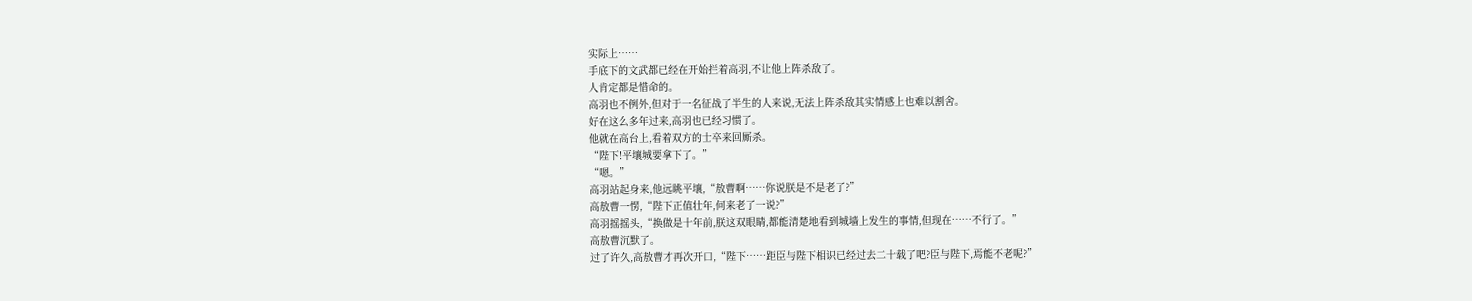实际上……
手底下的文武都已经在开始拦着高羽,不让他上阵杀敌了。
人肯定都是惜命的。
高羽也不例外,但对于一名征战了半生的人来说,无法上阵杀敌其实情感上也难以割舍。
好在这么多年过来,高羽也已经习惯了。
他就在高台上,看着双方的士卒来回厮杀。
“陛下!平壤城要拿下了。”
“嗯。”
高羽站起身来,他远眺平壤,“敖曹啊……你说朕是不是老了?”
高敖曹一愣,“陛下正值壮年,何来老了一说?”
高羽摇摇头,“换做是十年前,朕这双眼睛,都能清楚地看到城墙上发生的事情,但现在……不行了。”
高敖曹沉默了。
过了许久,高敖曹才再次开口,“陛下……距臣与陛下相识已经过去二十载了吧?臣与陛下,焉能不老呢?”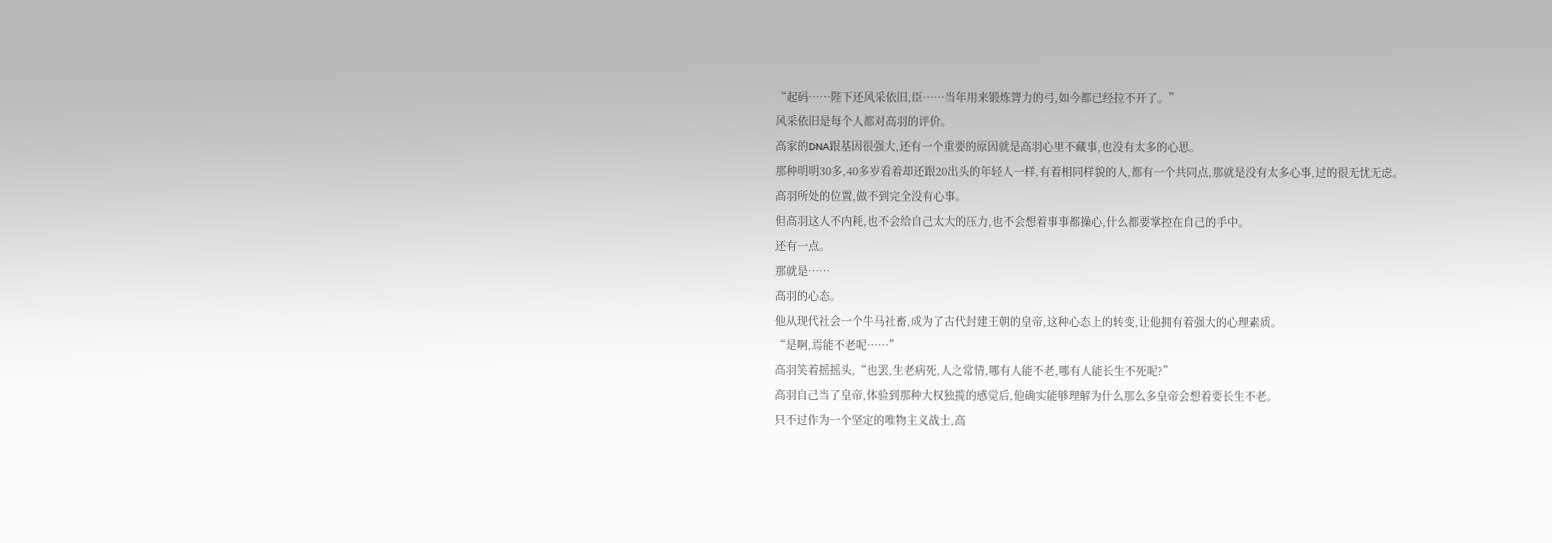“起码……陛下还风采依旧,臣……当年用来锻炼膂力的弓,如今都已经拉不开了。”
风采依旧是每个人都对高羽的评价。
高家的DNA跟基因很强大,还有一个重要的原因就是高羽心里不藏事,也没有太多的心思。
那种明明30多,40多岁看着却还跟20出头的年轻人一样,有着相同样貌的人,都有一个共同点,那就是没有太多心事,过的很无忧无虑。
高羽所处的位置,做不到完全没有心事。
但高羽这人不内耗,也不会给自己太大的压力,也不会想着事事都操心,什么都要掌控在自己的手中。
还有一点。
那就是……
高羽的心态。
他从现代社会一个牛马社畜,成为了古代封建王朝的皇帝,这种心态上的转变,让他拥有着强大的心理素质。
“是啊,焉能不老呢……”
高羽笑着摇摇头,“也罢,生老病死,人之常情,哪有人能不老,哪有人能长生不死呢?”
高羽自己当了皇帝,体验到那种大权独揽的感觉后,他确实能够理解为什么那么多皇帝会想着要长生不老。
只不过作为一个坚定的唯物主义战士,高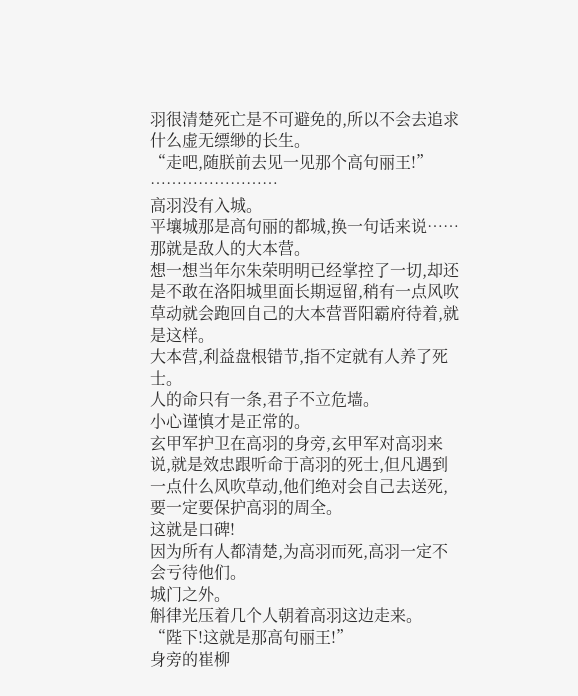羽很清楚死亡是不可避免的,所以不会去追求什么虚无缥缈的长生。
“走吧,随朕前去见一见那个高句丽王!”
……………………
高羽没有入城。
平壤城那是高句丽的都城,换一句话来说……那就是敌人的大本营。
想一想当年尔朱荣明明已经掌控了一切,却还是不敢在洛阳城里面长期逗留,稍有一点风吹草动就会跑回自己的大本营晋阳霸府待着,就是这样。
大本营,利益盘根错节,指不定就有人养了死士。
人的命只有一条,君子不立危墙。
小心谨慎才是正常的。
玄甲军护卫在高羽的身旁,玄甲军对高羽来说,就是效忠跟听命于高羽的死士,但凡遇到一点什么风吹草动,他们绝对会自己去送死,要一定要保护高羽的周全。
这就是口碑!
因为所有人都清楚,为高羽而死,高羽一定不会亏待他们。
城门之外。
斛律光压着几个人朝着高羽这边走来。
“陛下!这就是那高句丽王!”
身旁的崔柳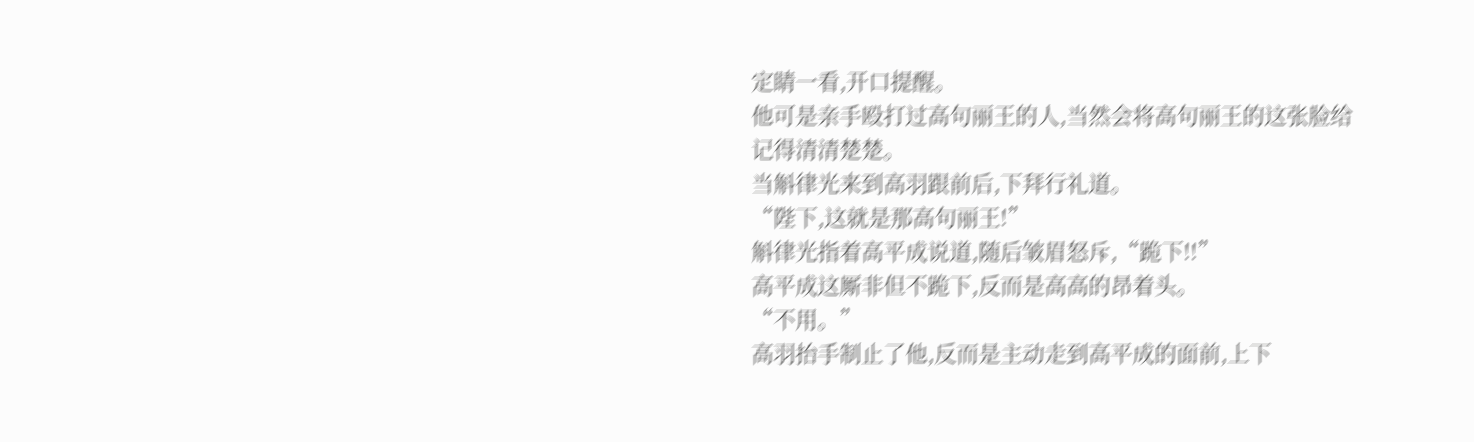定睛一看,开口提醒。
他可是亲手殴打过高句丽王的人,当然会将高句丽王的这张脸给记得清清楚楚。
当斛律光来到高羽跟前后,下拜行礼道。
“陛下,这就是那高句丽王!”
斛律光指着高平成说道,随后皱眉怒斥,“跪下!!”
高平成这厮非但不跪下,反而是高高的昂着头。
“不用。”
高羽抬手制止了他,反而是主动走到高平成的面前,上下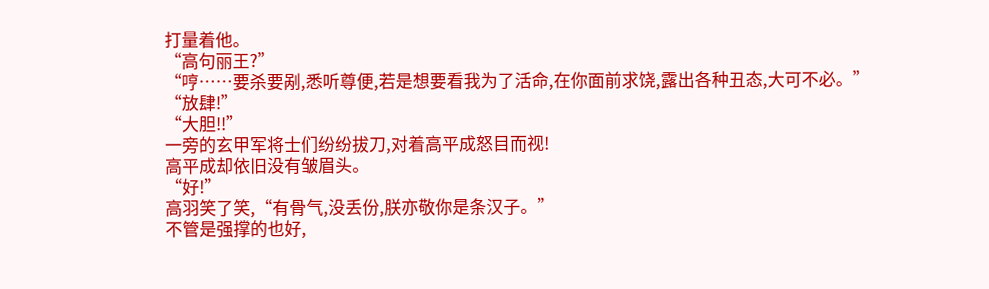打量着他。
“高句丽王?”
“哼……要杀要剐,悉听尊便,若是想要看我为了活命,在你面前求饶,露出各种丑态,大可不必。”
“放肆!”
“大胆!!”
一旁的玄甲军将士们纷纷拔刀,对着高平成怒目而视!
高平成却依旧没有皱眉头。
“好!”
高羽笑了笑,“有骨气,没丢份,朕亦敬你是条汉子。”
不管是强撑的也好,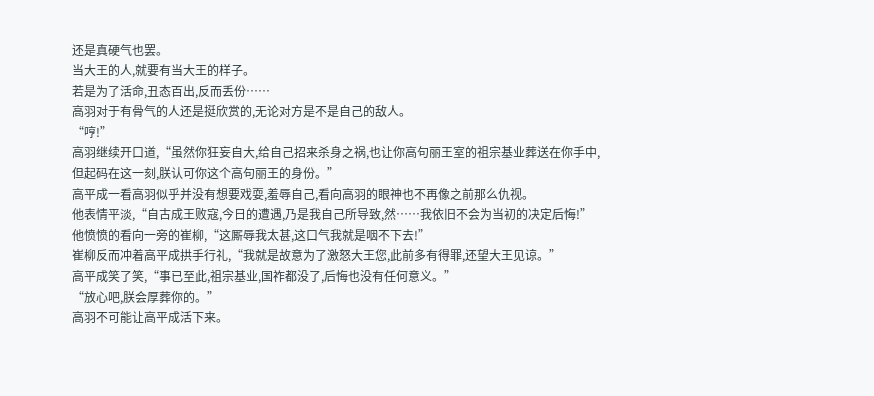还是真硬气也罢。
当大王的人,就要有当大王的样子。
若是为了活命,丑态百出,反而丢份……
高羽对于有骨气的人还是挺欣赏的,无论对方是不是自己的敌人。
“哼!”
高羽继续开口道,“虽然你狂妄自大,给自己招来杀身之祸,也让你高句丽王室的祖宗基业葬送在你手中,但起码在这一刻,朕认可你这个高句丽王的身份。”
高平成一看高羽似乎并没有想要戏耍,羞辱自己,看向高羽的眼神也不再像之前那么仇视。
他表情平淡,“自古成王败寇,今日的遭遇,乃是我自己所导致,然……我依旧不会为当初的决定后悔!”
他愤愤的看向一旁的崔柳,“这厮辱我太甚,这口气我就是咽不下去!”
崔柳反而冲着高平成拱手行礼,“我就是故意为了激怒大王您,此前多有得罪,还望大王见谅。”
高平成笑了笑,“事已至此,祖宗基业,国祚都没了,后悔也没有任何意义。”
“放心吧,朕会厚葬你的。”
高羽不可能让高平成活下来。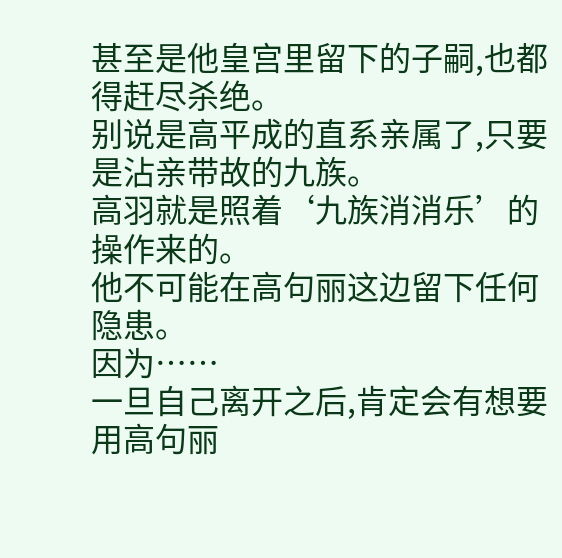甚至是他皇宫里留下的子嗣,也都得赶尽杀绝。
别说是高平成的直系亲属了,只要是沾亲带故的九族。
高羽就是照着‘九族消消乐’的操作来的。
他不可能在高句丽这边留下任何隐患。
因为……
一旦自己离开之后,肯定会有想要用高句丽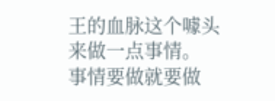王的血脉这个噱头来做一点事情。
事情要做就要做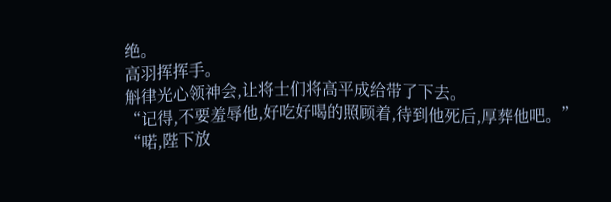绝。
高羽挥挥手。
斛律光心领神会,让将士们将高平成给带了下去。
“记得,不要羞辱他,好吃好喝的照顾着,待到他死后,厚葬他吧。”
“喏,陛下放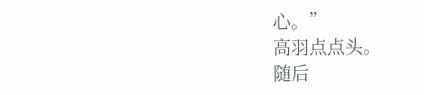心。”
高羽点点头。
随后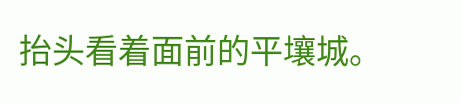抬头看着面前的平壤城。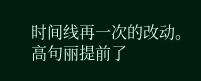时间线再一次的改动。
高句丽提前了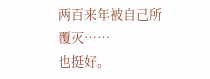两百来年被自己所覆灭……
也挺好。